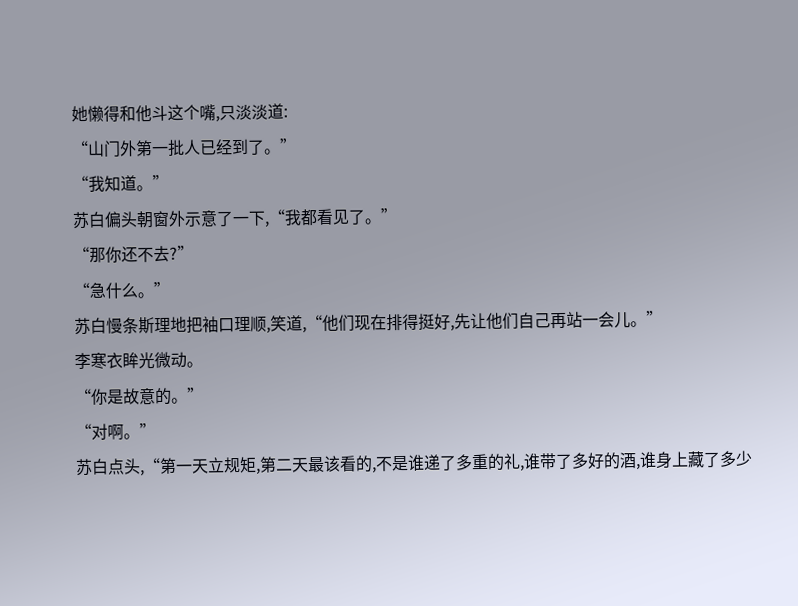她懒得和他斗这个嘴,只淡淡道:
“山门外第一批人已经到了。”
“我知道。”
苏白偏头朝窗外示意了一下,“我都看见了。”
“那你还不去?”
“急什么。”
苏白慢条斯理地把袖口理顺,笑道,“他们现在排得挺好,先让他们自己再站一会儿。”
李寒衣眸光微动。
“你是故意的。”
“对啊。”
苏白点头,“第一天立规矩,第二天最该看的,不是谁递了多重的礼,谁带了多好的酒,谁身上藏了多少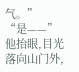气。”
“是——”
他抬眼,目光落向山门外,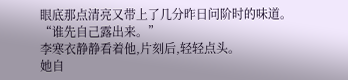眼底那点清亮又带上了几分昨日问阶时的味道。
“谁先自己露出来。”
李寒衣静静看着他,片刻后,轻轻点头。
她自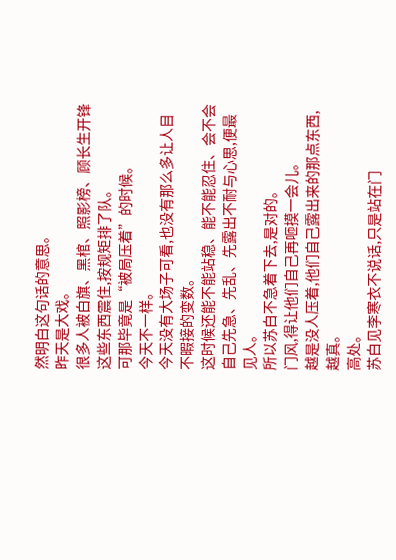然明白这句话的意思。
昨天是大戏。
很多人被白旗、黑棺、照影榜、顾长生开锋这些东西震住,按规矩排了队。
可那毕竟是“被局压着”的时候。
今天不一样。
今天没有大场子可看,也没有那么多让人目不暇接的变数。
这时候还能不能站稳、能不能忍住、会不会自己先急、先乱、先露出不耐与心思,便最见人。
所以苏白不急着下去,是对的。
门风,得让他们自己再咂摸一会儿。
越是没人压着,他们自己露出来的那点东西,越真。
高处。
苏白见李寒衣不说话,只是站在门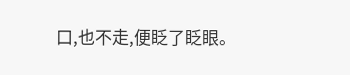口,也不走,便眨了眨眼。